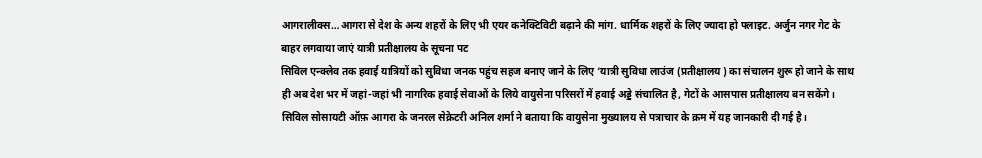आगरालीक्स…आगरा से देश के अन्य शहरों के लिए भी एयर कनेक्टिविटी बढ़ाने की मांग. धार्मिक शहरों के लिए ज्यादा हो फ्लाइट. अर्जुन नगर गेट के बाहर लगवाया जाएं यात्री प्रतीक्षालय के सूचना पट
सिविल एन्क्लेव तक हवाई यात्रियों को सुविधा जनक पहुंच सहज बनाए जाने के लिए ‘यात्री सुविधा लाउंज (प्रतीक्षालय ) का संचालन शुरू हो जाने के साथ ही अब देश भर में जहां-जहां भी नागरिक हवाई सेवाओं के लिये वायुसेना परिसरों में हवाई अड्डे संचालित है, गेटों के आसपास प्रतीक्षालय बन सकेंगे। सिविल सोसायटी ऑफ़ आगरा के जनरल सेक्रेटरी अनिल शर्मा ने बताया कि वायुसेना मुख्यालय से पत्राचार के क्रम में यह जानकारी दी गई है।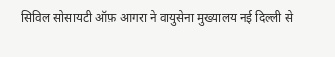सिविल सोसायटी ऑफ़ आगरा ने वायुसेना मुख्यालय नई दिल्ली से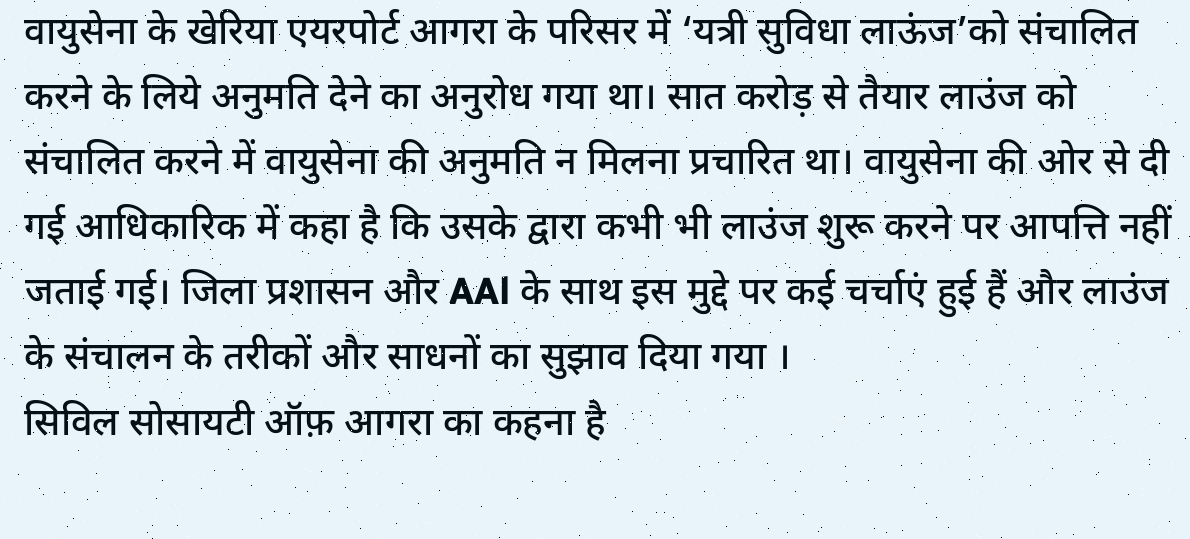वायुसेना के खेरिया एयरपोर्ट आगरा के परिसर में ‘यत्री सुविधा लाऊंज’को संचालित करने के लिये अनुमति देने का अनुरोध गया था। सात करोड़ से तैयार लाउंज को संचालित करने में वायुसेना की अनुमति न मिलना प्रचारित था। वायुसेना की ओर से दी गई आधिकारिक में कहा है कि उसके द्वारा कभी भी लाउंज शुरू करने पर आपत्ति नहीं जताई गई। जिला प्रशासन और AAl के साथ इस मुद्दे पर कई चर्चाएं हुई हैं और लाउंज के संचालन के तरीकों और साधनों का सुझाव दिया गया ।
सिविल सोसायटी ऑफ़ आगरा का कहना है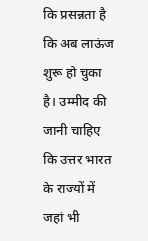कि प्रसन्नता है कि अब लाऊंज शुरू हो चुका है। उम्मीद की जानी चाहिए कि उत्तर भारत के राज्यों में जहां भी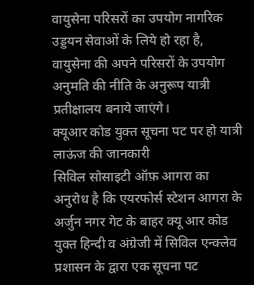वायुसेना परिसरों का उपयोग नागरिक उड्डयन सेवाओं के लिये हो रहा है, वायुसेना की अपने परिसरों के उपयोग अनुमति की नीति के अनुरूप यात्री प्रतीक्षालय बनाये जाएंगे।
क्यूआर कोड युक्त सूचना पट पर हो यात्री लाऊंज की जानकारी
सिविल सोसाइटी ऑफ़ आगरा का अनुरोध है कि एयरफोर्स स्टेशन आगरा के अर्जुन नगर गेट के बाहर क्यू आर कोड युक्त हिन्दी व अंग्रेजी में सिविल एन्क्लेव प्रशासन के द्वारा एक सूचना पट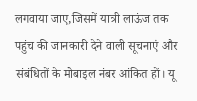लगवाया जाए,जिसमें यात्री लाऊंज तक पहुंच की जानकारी देने वाली सूचनाएं और संबंधितों के मोबाइल नंबर आंकित हों। यू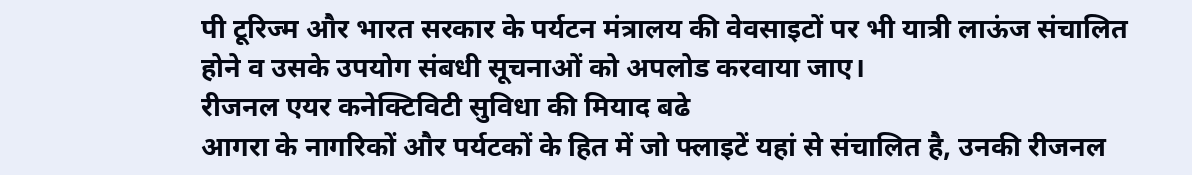पी टूरिज्म और भारत सरकार के पर्यटन मंत्रालय की वेवसाइटों पर भी यात्री लाऊंज संचालित होने व उसके उपयोग संबधी सूचनाओं को अपलोड करवाया जाए।
रीजनल एयर कनेक्टिविटी सुविधा की मियाद बढे
आगरा के नागरिकों और पर्यटकों के हित में जो फ्लाइटें यहां से संचालित है, उनकी रीजनल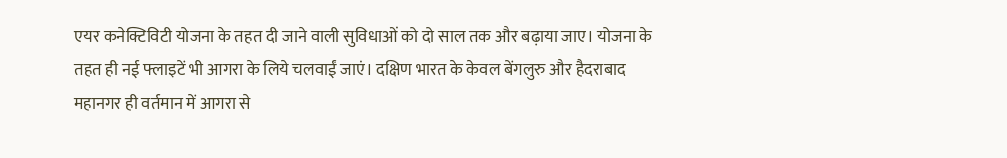एयर कनेक्टिविटी योजना के तहत दी जाने वाली सुविधाओं को दो साल तक और बढ़ाया जाए। योजना के तहत ही नई फ्लाइटें भी आगरा के लिये चलवाईं जाएं। दक्षिण भारत के केवल बेंगलुरु और हैदराबाद महानगर ही वर्तमान में आगरा से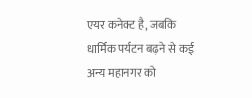एयर कनेक्ट है, जबकि धार्मिक पर्यटन बढ़ने से कई अन्य महानगर को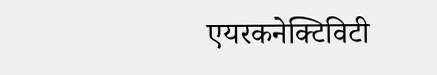एयरकनेक्टिविटी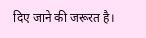दिए जाने की जरूरत है।